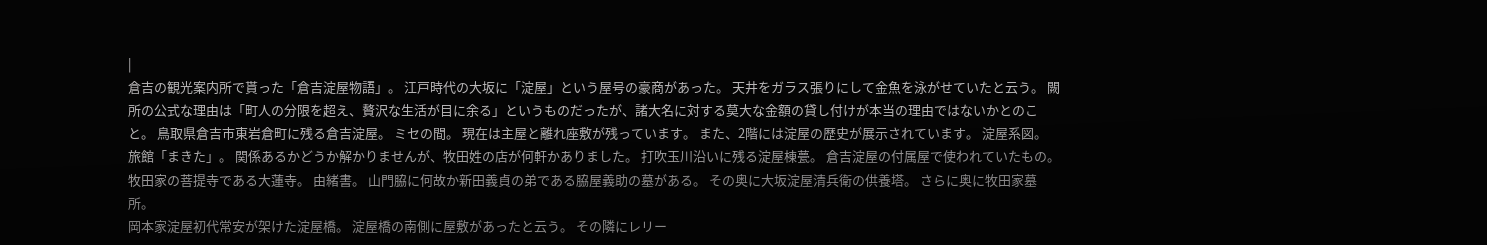|
倉吉の観光案内所で貰った「倉吉淀屋物語」。 江戸時代の大坂に「淀屋」という屋号の豪商があった。 天井をガラス張りにして金魚を泳がせていたと云う。 闕所の公式な理由は「町人の分限を超え、贅沢な生活が目に余る」というものだったが、諸大名に対する莫大な金額の貸し付けが本当の理由ではないかとのこと。 鳥取県倉吉市東岩倉町に残る倉吉淀屋。 ミセの間。 現在は主屋と離れ座敷が残っています。 また、2階には淀屋の歴史が展示されています。 淀屋系図。 旅館「まきた」。 関係あるかどうか解かりませんが、牧田姓の店が何軒かありました。 打吹玉川沿いに残る淀屋棟甍。 倉吉淀屋の付属屋で使われていたもの。 牧田家の菩提寺である大蓮寺。 由緒書。 山門脇に何故か新田義貞の弟である脇屋義助の墓がある。 その奥に大坂淀屋清兵衛の供養塔。 さらに奥に牧田家墓所。
岡本家淀屋初代常安が架けた淀屋橋。 淀屋橋の南側に屋敷があったと云う。 その隣にレリー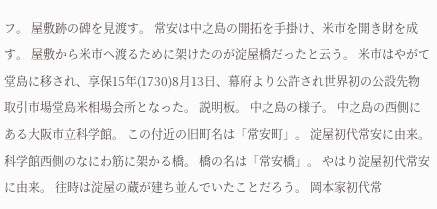フ。 屋敷跡の碑を見渡す。 常安は中之島の開拓を手掛け、米市を開き財を成す。 屋敷から米市へ渡るために架けたのが淀屋橋だったと云う。 米市はやがて堂島に移され、享保15年(1730)8月13日、幕府より公許され世界初の公設先物取引市場堂島米相場会所となった。 説明板。 中之島の様子。 中之島の西側にある大阪市立科学館。 この付近の旧町名は「常安町」。 淀屋初代常安に由来。 科学館西側のなにわ筋に架かる橋。 橋の名は「常安橋」。 やはり淀屋初代常安に由来。 往時は淀屋の蔵が建ち並んでいたことだろう。 岡本家初代常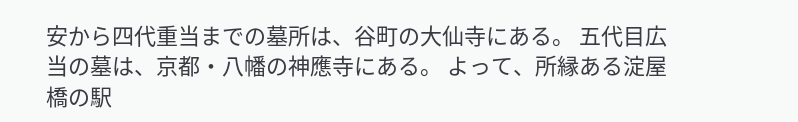安から四代重当までの墓所は、谷町の大仙寺にある。 五代目広当の墓は、京都・八幡の神應寺にある。 よって、所縁ある淀屋橋の駅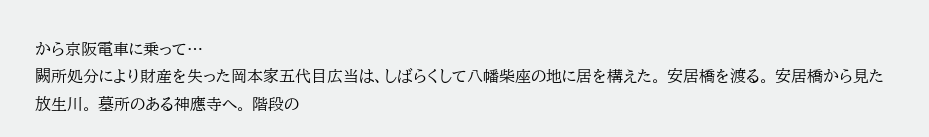から京阪電車に乗って…
闕所処分により財産を失った岡本家五代目広当は、しばらくして八幡柴座の地に居を構えた。 安居橋を渡る。 安居橋から見た放生川。 墓所のある神應寺へ。 階段の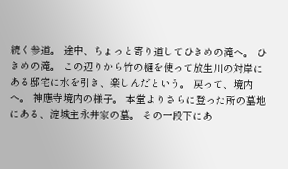続く参道。 途中、ちょっと寄り道してひきめの滝へ。 ひきめの滝。 この辺りから竹の樋を使って放生川の対岸にある邸宅に水を引き、楽しんだという。 戻って、境内へ。 神應寺境内の様子。 本堂よりさらに登った所の墓地にある、淀城主永井家の墓。 その一段下にあ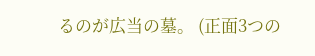るのが広当の墓。 (正面3つの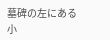墓碑の左にある小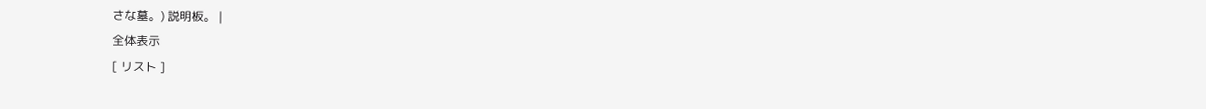さな墓。) 説明板。 |
全体表示
[ リスト ]